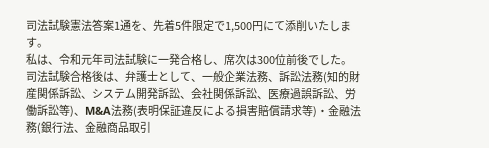司法試験憲法答案1通を、先着5件限定で1,500円にて添削いたします。
私は、令和元年司法試験に一発合格し、席次は300位前後でした。
司法試験合格後は、弁護士として、一般企業法務、訴訟法務(知的財産関係訴訟、システム開発訴訟、会社関係訴訟、医療過誤訴訟、労働訴訟等)、M&A法務(表明保証違反による損害賠償請求等)・金融法務(銀行法、金融商品取引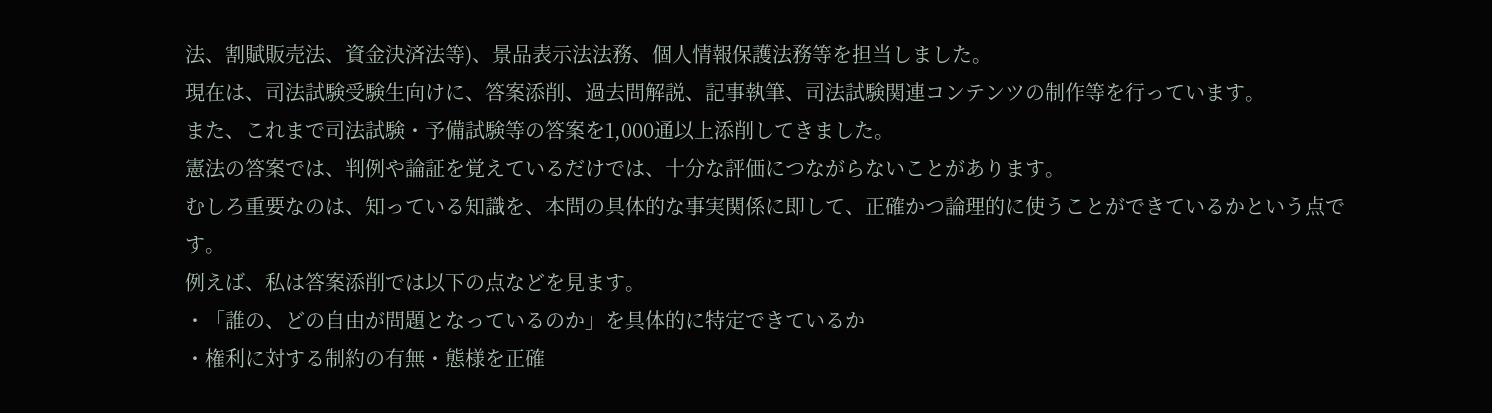法、割賦販売法、資金決済法等)、景品表示法法務、個人情報保護法務等を担当しました。
現在は、司法試験受験生向けに、答案添削、過去問解説、記事執筆、司法試験関連コンテンツの制作等を行っています。
また、これまで司法試験・予備試験等の答案を1,000通以上添削してきました。
憲法の答案では、判例や論証を覚えているだけでは、十分な評価につながらないことがあります。
むしろ重要なのは、知っている知識を、本問の具体的な事実関係に即して、正確かつ論理的に使うことができているかという点です。
例えば、私は答案添削では以下の点などを見ます。
・「誰の、どの自由が問題となっているのか」を具体的に特定できているか
・権利に対する制約の有無・態様を正確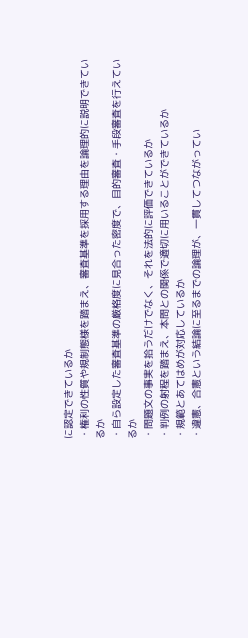に認定できているか
・権利の性質や規制態様を踏まえ、審査基準を採用する理由を論理的に説明できているか
・自ら設定した審査基準の厳格度に見合った密度で、目的審査・手段審査を行えているか
・問題文の事実を拾うだけでなく、それを法的に評価できているか
・判例の射程を踏まえ、本問との関係で適切に用いることができているか
・規範とあてはめが対応しているか
・違憲、合憲という結論に至るまでの論理が、一貫してつながってい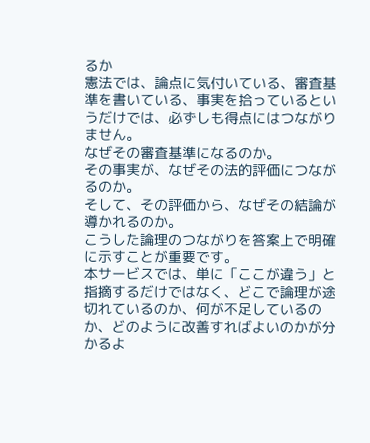るか
憲法では、論点に気付いている、審査基準を書いている、事実を拾っているというだけでは、必ずしも得点にはつながりません。
なぜその審査基準になるのか。
その事実が、なぜその法的評価につながるのか。
そして、その評価から、なぜその結論が導かれるのか。
こうした論理のつながりを答案上で明確に示すことが重要です。
本サービスでは、単に「ここが違う」と指摘するだけではなく、どこで論理が途切れているのか、何が不足しているのか、どのように改善すればよいのかが分かるよ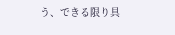う、できる限り具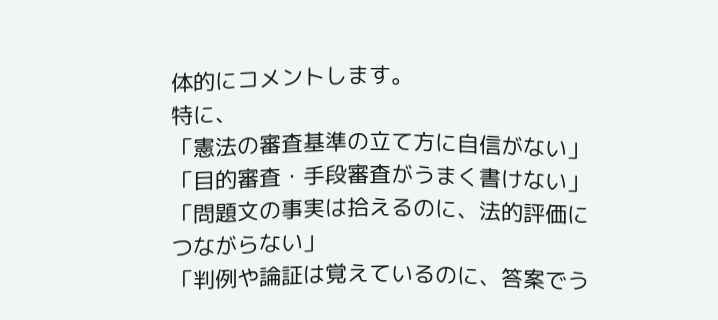体的にコメントします。
特に、
「憲法の審査基準の立て方に自信がない」
「目的審査・手段審査がうまく書けない」
「問題文の事実は拾えるのに、法的評価につながらない」
「判例や論証は覚えているのに、答案でう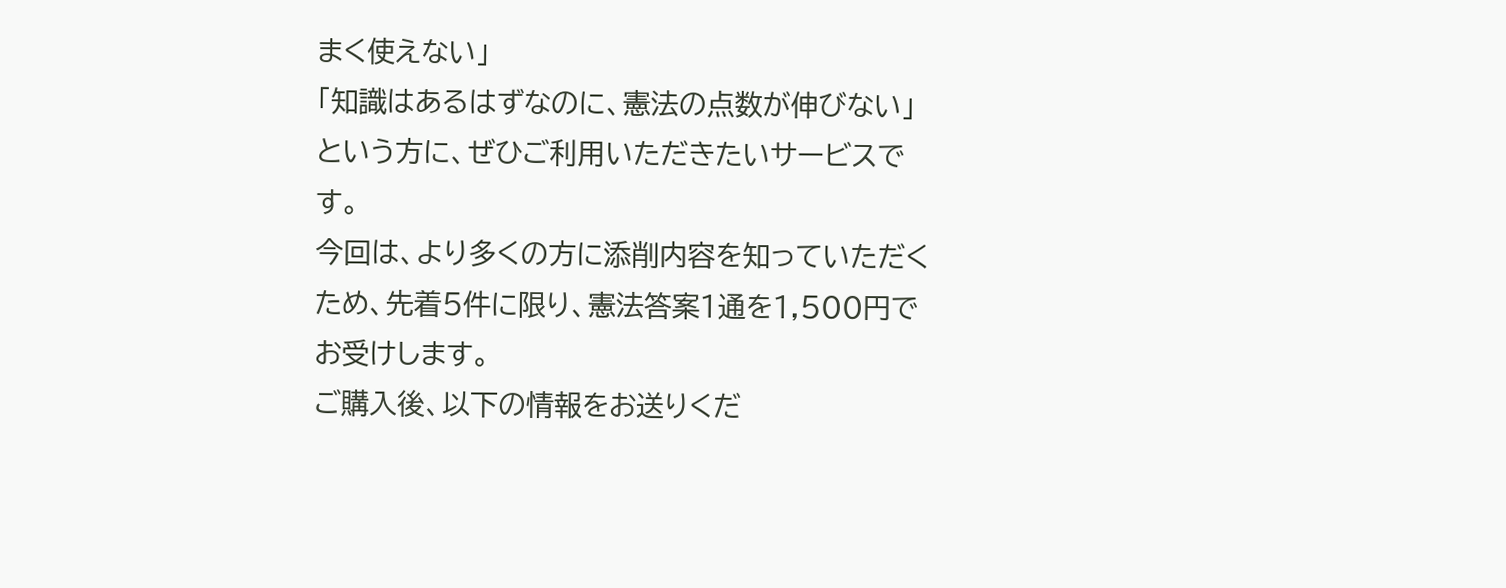まく使えない」
「知識はあるはずなのに、憲法の点数が伸びない」
という方に、ぜひご利用いただきたいサービスです。
今回は、より多くの方に添削内容を知っていただくため、先着5件に限り、憲法答案1通を1,500円でお受けします。
ご購入後、以下の情報をお送りくだ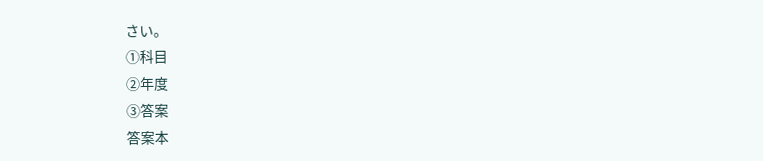さい。
①科目
②年度
③答案
答案本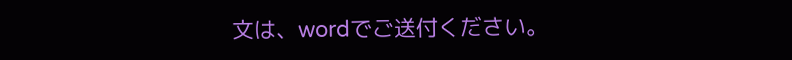文は、wordでご送付ください。